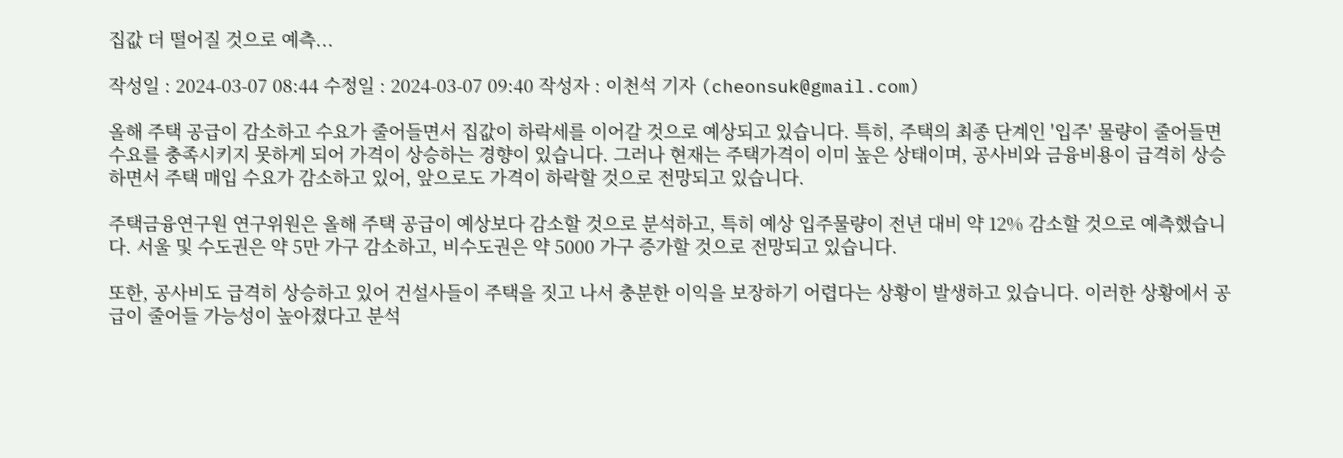집값 더 떨어질 것으로 예측...

작성일 : 2024-03-07 08:44 수정일 : 2024-03-07 09:40 작성자 : 이천석 기자 (cheonsuk@gmail.com)

올해 주택 공급이 감소하고 수요가 줄어들면서 집값이 하락세를 이어갈 것으로 예상되고 있습니다. 특히, 주택의 최종 단계인 '입주' 물량이 줄어들면 수요를 충족시키지 못하게 되어 가격이 상승하는 경향이 있습니다. 그러나 현재는 주택가격이 이미 높은 상태이며, 공사비와 금융비용이 급격히 상승하면서 주택 매입 수요가 감소하고 있어, 앞으로도 가격이 하락할 것으로 전망되고 있습니다.

주택금융연구원 연구위원은 올해 주택 공급이 예상보다 감소할 것으로 분석하고, 특히 예상 입주물량이 전년 대비 약 12% 감소할 것으로 예측했습니다. 서울 및 수도권은 약 5만 가구 감소하고, 비수도권은 약 5000 가구 증가할 것으로 전망되고 있습니다.

또한, 공사비도 급격히 상승하고 있어 건설사들이 주택을 짓고 나서 충분한 이익을 보장하기 어렵다는 상황이 발생하고 있습니다. 이러한 상황에서 공급이 줄어들 가능성이 높아졌다고 분석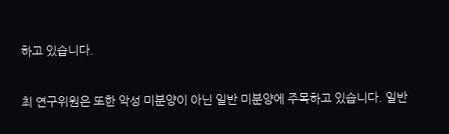하고 있습니다.

최 연구위원은 또한 악성 미분양이 아닌 일반 미분양에 주목하고 있습니다. 일반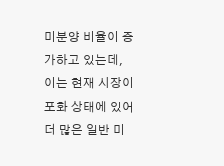미분양 비율이 증가하고 있는데, 이는 현재 시장이 포화 상태에 있어 더 많은 일반 미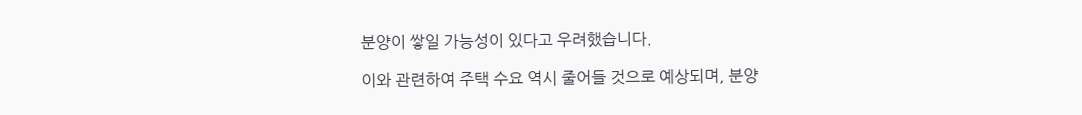분양이 쌓일 가능성이 있다고 우려했습니다.

이와 관련하여 주택 수요 역시 줄어들 것으로 예상되며, 분양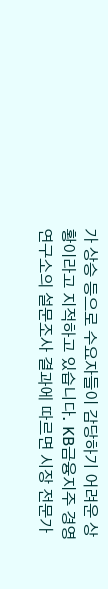가 상승 등으로 수요자들이 감당하기 어려운 상황이라고 지적하고 있습니다. KB금융지주 경영연구소의 설문조사 결과에 따르면 시장 전문가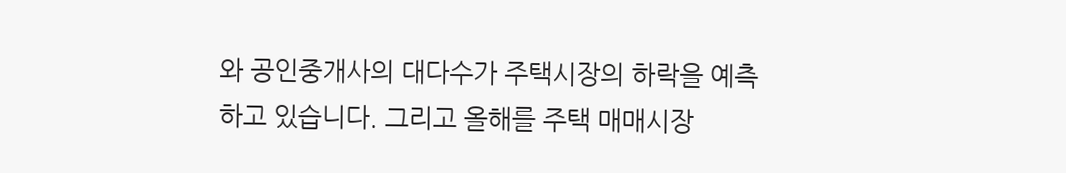와 공인중개사의 대다수가 주택시장의 하락을 예측하고 있습니다. 그리고 올해를 주택 매매시장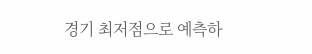경기 최저점으로 예측하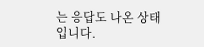는 응답도 나온 상태입니다.